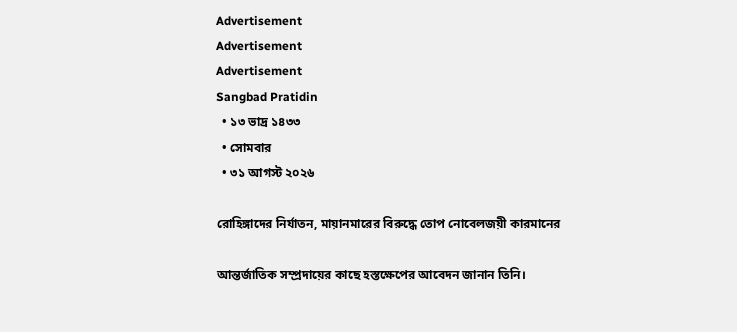Advertisement
Advertisement
Advertisement
Sangbad Pratidin
  • ১৩ ভাদ্র ১৪৩৩
  • সোমবার
  • ৩১ আগস্ট ২০২৬

রোহিঙ্গাদের নির্যাতন, মায়ানমারের বিরুদ্ধে তোপ নোবেলজয়ী কারমানের

আন্তর্জাতিক সম্প্রদায়ের কাছে হস্তক্ষেপের আবেদন জানান তিনি।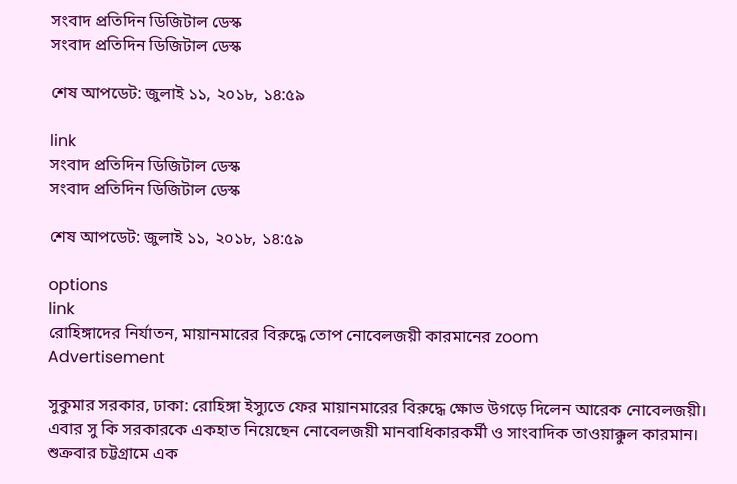সংবাদ প্রতিদিন ডিজিটাল ডেস্ক
সংবাদ প্রতিদিন ডিজিটাল ডেস্ক

শেষ আপডেট: জুলাই ১১, ২০১৮, ১৪:৫৯

link
সংবাদ প্রতিদিন ডিজিটাল ডেস্ক
সংবাদ প্রতিদিন ডিজিটাল ডেস্ক

শেষ আপডেট: জুলাই ১১, ২০১৮, ১৪:৫৯

options
link
রোহিঙ্গাদের নির্যাতন, মায়ানমারের বিরুদ্ধে তোপ নোবেলজয়ী কারমানের zoom
Advertisement

সুকুমার সরকার, ঢাকা: রোহিঙ্গা ইস্যুতে ফের মায়ানমারের বিরুদ্ধে ক্ষোভ উগড়ে দিলেন আরেক নোবেলজয়ী। এবার সু কি সরকারকে একহাত নিয়েছেন নোবেলজয়ী মানবাধিকারকর্মী ও সাংবাদিক তাওয়াক্কুল কারমান। শুক্রবার চট্টগ্রামে এক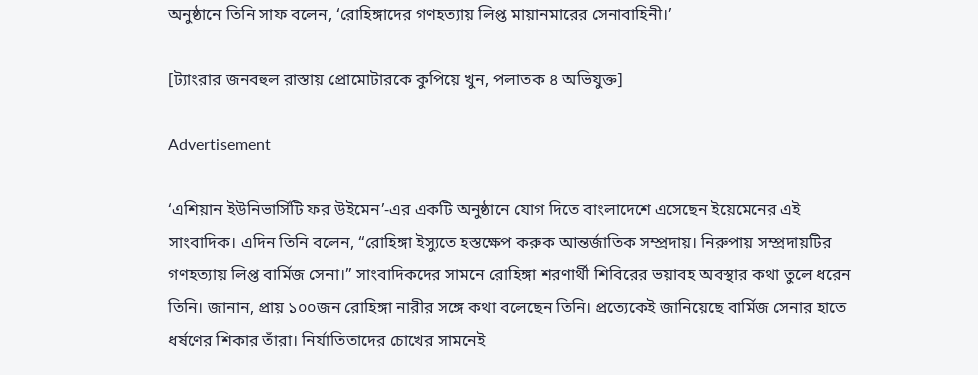অনুষ্ঠানে তিনি সাফ বলেন, ‘রোহিঙ্গাদের গণহত্যায় লিপ্ত মায়ানমারের সেনাবাহিনী।’

[ট্যাংরার জনবহুল রাস্তায় প্রোমোটারকে কুপিয়ে খুন, পলাতক ৪ অভিযুক্ত]

Advertisement

‘এশিয়ান ইউনিভার্সিটি ফর উইমেন’-এর একটি অনুষ্ঠানে যোগ দিতে বাংলাদেশে এসেছেন ইয়েমেনের এই সাংবাদিক। এদিন তিনি বলেন, “রোহিঙ্গা ইস্যুতে হস্তক্ষেপ করুক আন্তর্জাতিক সম্প্রদায়। নিরুপায় সম্প্রদায়টির গণহত্যায় লিপ্ত বার্মিজ সেনা।” সাংবাদিকদের সামনে রোহিঙ্গা শরণার্থী শিবিরের ভয়াবহ অবস্থার কথা তুলে ধরেন তিনি। জানান, প্রায় ১০০জন রোহিঙ্গা নারীর সঙ্গে কথা বলেছেন তিনি। প্রত্যেকেই জানিয়েছে বার্মিজ সেনার হাতে ধর্ষণের শিকার তাঁরা। নির্যাতিতাদের চোখের সামনেই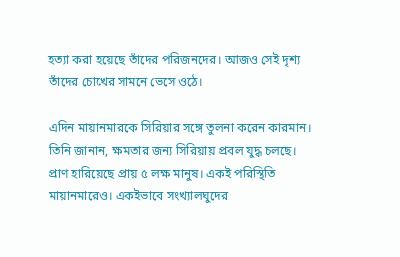হত্যা করা হয়েছে তাঁদের পরিজনদের। আজও সেই দৃশ্য তাঁদের চোখের সামনে ভেসে ওঠে।

এদিন মায়ানমারকে সিরিয়ার সঙ্গে তুলনা করেন কারমান। তিনি জানান, ক্ষমতার জন্য সিরিয়ায় প্রবল যুদ্ধ চলছে। প্রাণ হারিয়েছে প্রায় ৫ লক্ষ মানুষ। একই পরিস্থিতি মায়ানমারেও। একইভাবে সংখ্যালঘুদের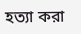হত্যা করা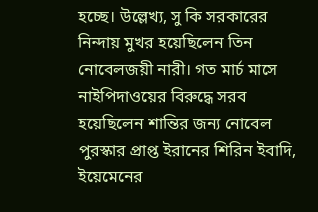হচ্ছে। উল্লেখ্য, সু কি সরকারের নিন্দায় মুখর হয়েছিলেন তিন নোবেলজয়ী নারী। গত মার্চ মাসে নাইপিদাওয়ের বিরুদ্ধে সরব হয়েছিলেন শান্তির জন্য নোবেল পুরস্কার প্রাপ্ত ইরানের শিরিন ইবাদি, ইয়েমেনের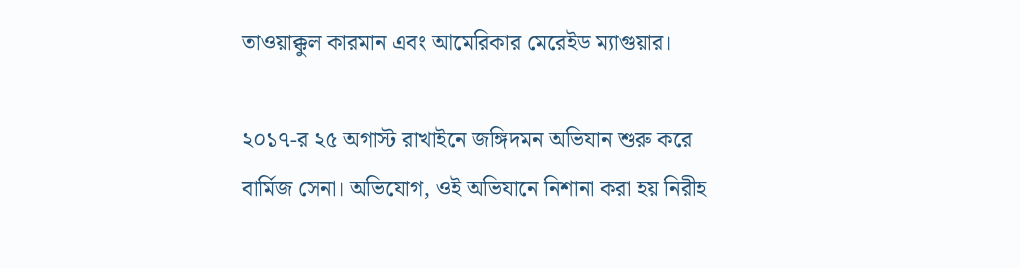তাওয়াক্কুল কারমান এবং আমেরিকার মেরেইড ম্যাগুয়ার।

২০১৭-র ২৫ অগাস্ট রাখাইনে জঙ্গিদমন অভিযান শুরু করে বার্মিজ সেনা। অভিযোগ, ওই অভিযানে নিশানা করা হয় নিরীহ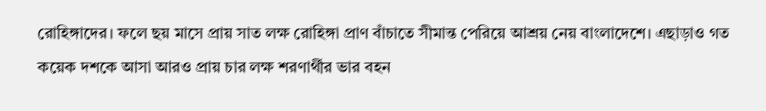রোহিঙ্গাদের। ফলে ছয় মাসে প্রায় সাত লক্ষ রোহিঙ্গা প্রাণ বাঁচাতে সীমান্ত পেরিয়ে আশ্রয় নেয় বাংলাদেশে। এছাড়াও গত কয়েক দশকে আসা আরও প্রায় চার লক্ষ শরণার্থীর ভার বহন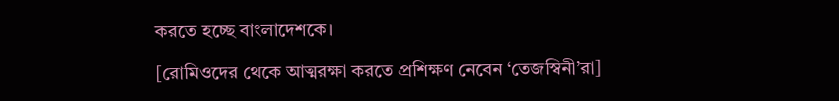করতে হচ্ছে বাংলাদেশকে।

[রোমিওদের থেকে আত্মরক্ষা করতে প্রশিক্ষণ নেবেন ‘তেজস্বিনী’রা]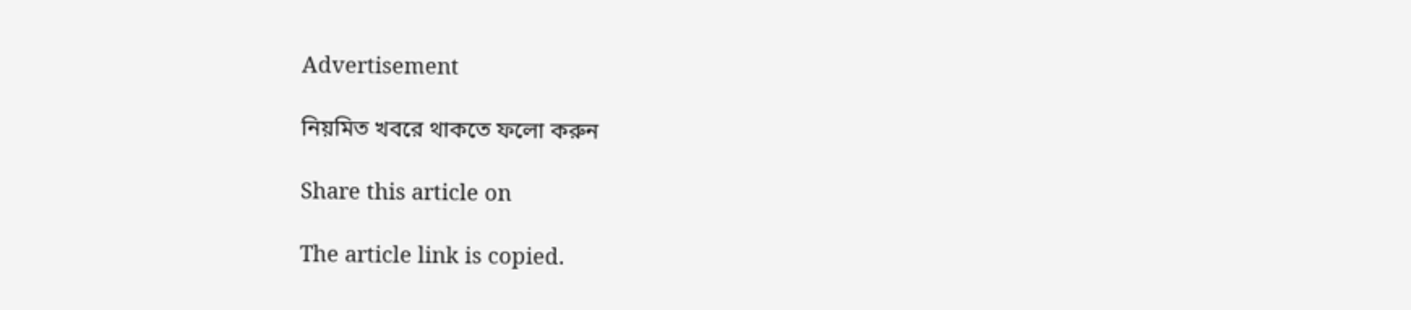Advertisement

নিয়মিত খবরে থাকতে ফলো করুন

Share this article on

The article link is copied.